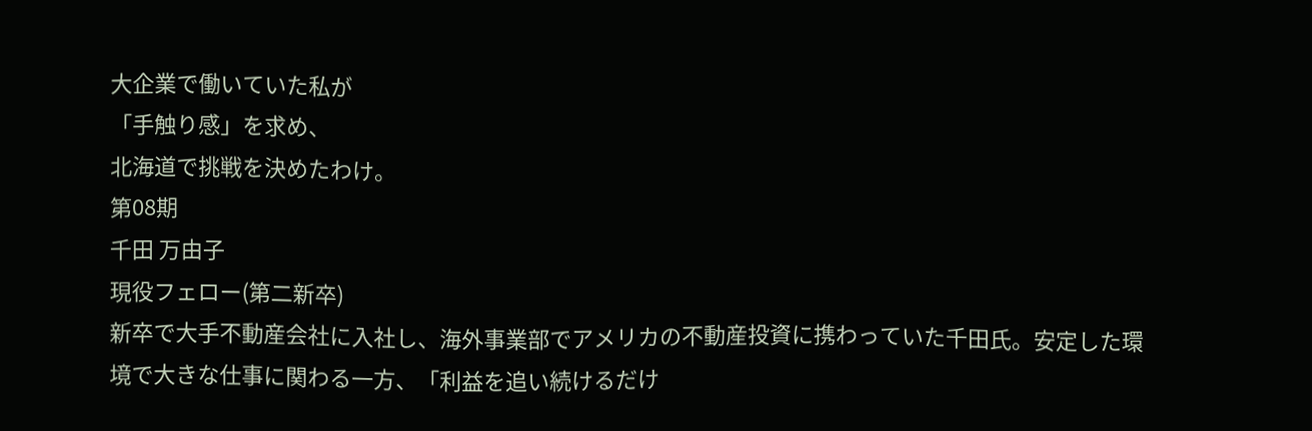大企業で働いていた私が
「手触り感」を求め、
北海道で挑戦を決めたわけ。
第08期
千田 万由子
現役フェロー(第二新卒)
新卒で大手不動産会社に入社し、海外事業部でアメリカの不動産投資に携わっていた千田氏。安定した環境で大きな仕事に関わる一方、「利益を追い続けるだけ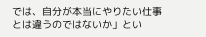では、自分が本当にやりたい仕事とは違うのではないか」とい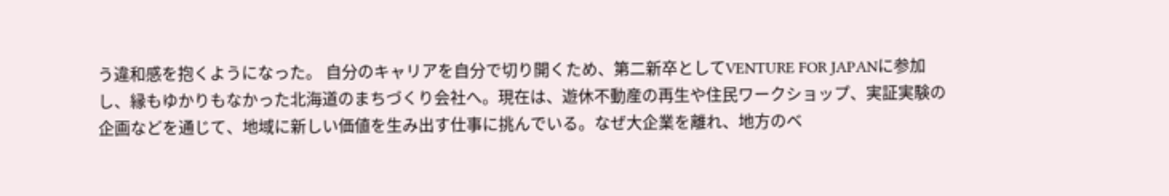う違和感を抱くようになった。 自分のキャリアを自分で切り開くため、第二新卒としてVENTURE FOR JAPANに参加し、縁もゆかりもなかった北海道のまちづくり会社へ。現在は、遊休不動産の再生や住民ワークショップ、実証実験の企画などを通じて、地域に新しい価値を生み出す仕事に挑んでいる。なぜ大企業を離れ、地方のベ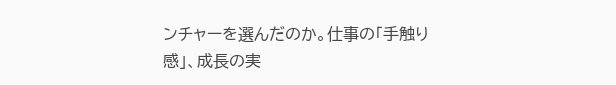ンチャーを選んだのか。仕事の「手触り感」、成長の実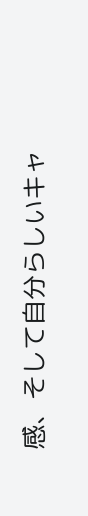感、そして自分らしいキャ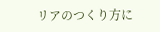リアのつくり方に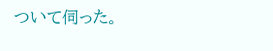ついて伺った。